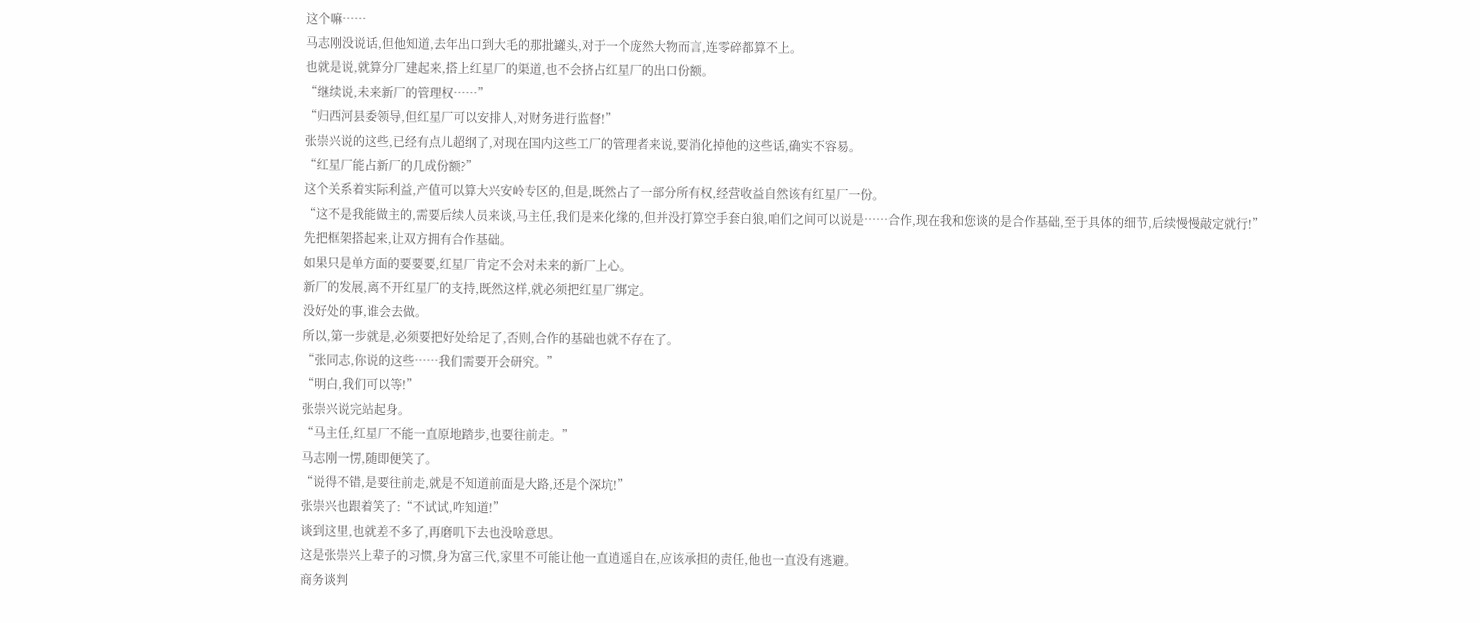这个嘛……
马志刚没说话,但他知道,去年出口到大毛的那批罐头,对于一个庞然大物而言,连零碎都算不上。
也就是说,就算分厂建起来,搭上红星厂的渠道,也不会挤占红星厂的出口份额。
“继续说,未来新厂的管理权……”
“归西河县委领导,但红星厂可以安排人,对财务进行监督!”
张崇兴说的这些,已经有点儿超纲了,对现在国内这些工厂的管理者来说,要消化掉他的这些话,确实不容易。
“红星厂能占新厂的几成份额?”
这个关系着实际利益,产值可以算大兴安岭专区的,但是,既然占了一部分所有权,经营收益自然该有红星厂一份。
“这不是我能做主的,需要后续人员来谈,马主任,我们是来化缘的,但并没打算空手套白狼,咱们之间可以说是……合作,现在我和您谈的是合作基础,至于具体的细节,后续慢慢敲定就行!”
先把框架搭起来,让双方拥有合作基础。
如果只是单方面的要要要,红星厂肯定不会对未来的新厂上心。
新厂的发展,离不开红星厂的支持,既然这样,就必须把红星厂绑定。
没好处的事,谁会去做。
所以,第一步就是,必须要把好处给足了,否则,合作的基础也就不存在了。
“张同志,你说的这些……我们需要开会研究。”
“明白,我们可以等!”
张崇兴说完站起身。
“马主任,红星厂不能一直原地踏步,也要往前走。”
马志刚一愣,随即便笑了。
“说得不错,是要往前走,就是不知道前面是大路,还是个深坑!”
张崇兴也跟着笑了:“不试试,咋知道!”
谈到这里,也就差不多了,再磨叽下去也没啥意思。
这是张崇兴上辈子的习惯,身为富三代,家里不可能让他一直逍遥自在,应该承担的责任,他也一直没有逃避。
商务谈判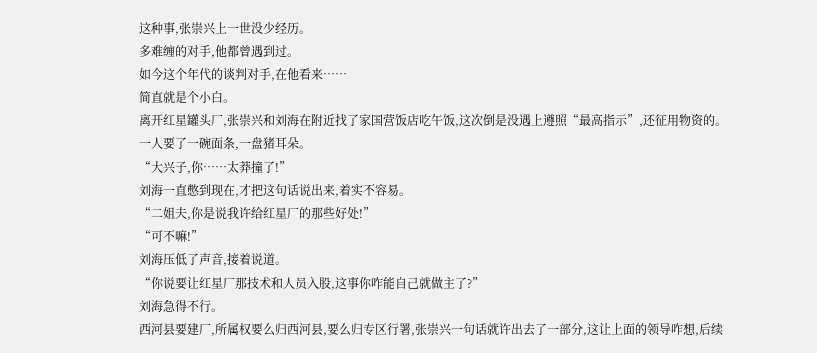这种事,张崇兴上一世没少经历。
多难缠的对手,他都曾遇到过。
如今这个年代的谈判对手,在他看来……
简直就是个小白。
离开红星罐头厂,张崇兴和刘海在附近找了家国营饭店吃午饭,这次倒是没遇上遵照“最高指示”,还征用物资的。
一人要了一碗面条,一盘猪耳朵。
“大兴子,你……太莽撞了!”
刘海一直憋到现在,才把这句话说出来,着实不容易。
“二姐夫,你是说我许给红星厂的那些好处!”
“可不嘛!”
刘海压低了声音,接着说道。
“你说要让红星厂那技术和人员入股,这事你咋能自己就做主了?”
刘海急得不行。
西河县要建厂,所属权要么归西河县,要么归专区行署,张崇兴一句话就许出去了一部分,这让上面的领导咋想,后续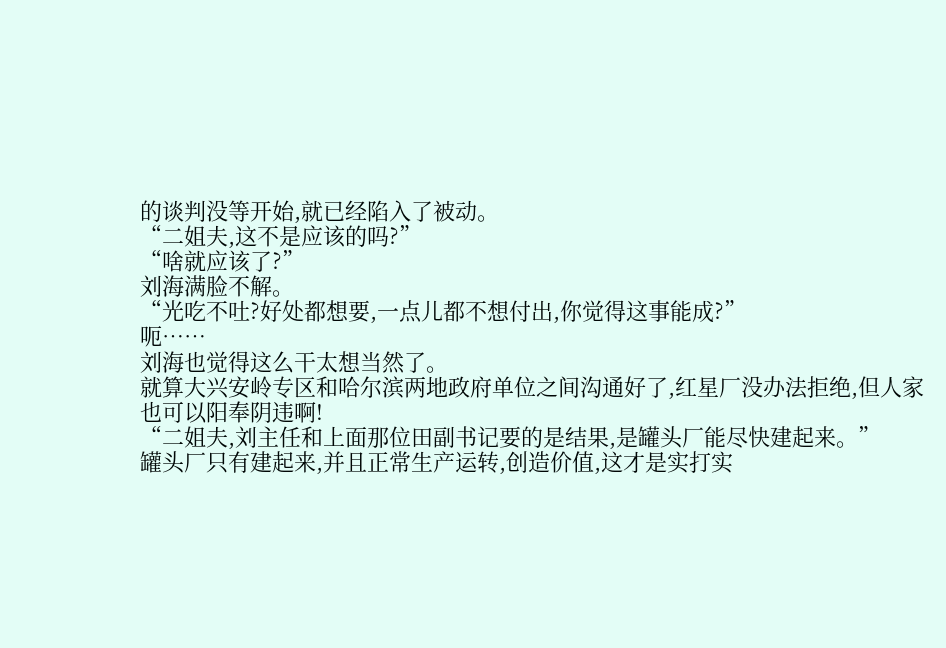的谈判没等开始,就已经陷入了被动。
“二姐夫,这不是应该的吗?”
“啥就应该了?”
刘海满脸不解。
“光吃不吐?好处都想要,一点儿都不想付出,你觉得这事能成?”
呃……
刘海也觉得这么干太想当然了。
就算大兴安岭专区和哈尔滨两地政府单位之间沟通好了,红星厂没办法拒绝,但人家也可以阳奉阴违啊!
“二姐夫,刘主任和上面那位田副书记要的是结果,是罐头厂能尽快建起来。”
罐头厂只有建起来,并且正常生产运转,创造价值,这才是实打实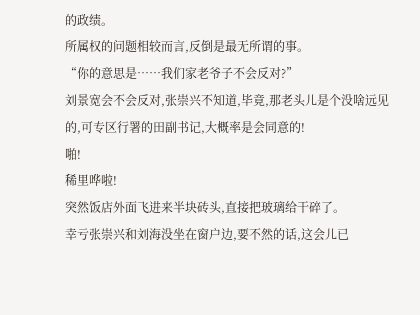的政绩。
所属权的问题相较而言,反倒是最无所谓的事。
“你的意思是……我们家老爷子不会反对?”
刘景宽会不会反对,张崇兴不知道,毕竟,那老头儿是个没啥远见的,可专区行署的田副书记,大概率是会同意的!
啪!
稀里哗啦!
突然饭店外面飞进来半块砖头,直接把玻璃给干碎了。
幸亏张崇兴和刘海没坐在窗户边,要不然的话,这会儿已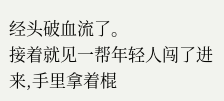经头破血流了。
接着就见一帮年轻人闯了进来,手里拿着棍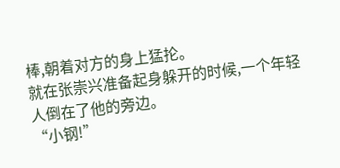棒,朝着对方的身上猛抡。
就在张崇兴准备起身躲开的时候,一个年轻人倒在了他的旁边。
“小钢!”